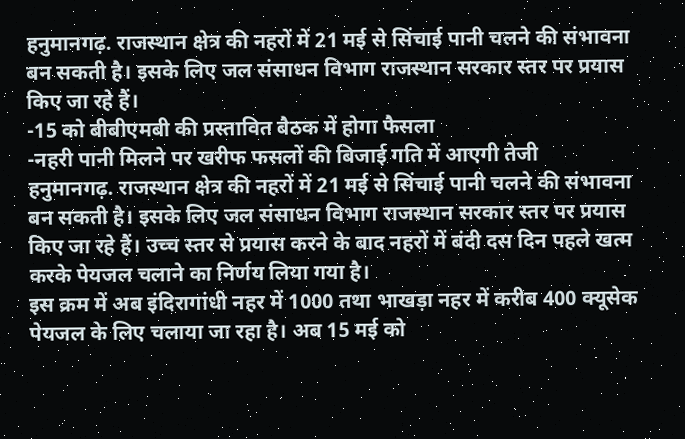हनुमानगढ़. राजस्थान क्षेत्र की नहरों में 21 मई से सिंचाई पानी चलने की संभावना बन सकती है। इसके लिए जल संसाधन विभाग राजस्थान सरकार स्तर पर प्रयास किए जा रहे हैं।
-15 को बीबीएमबी की प्रस्तावित बैठक में होगा फैसला
-नहरी पानी मिलने पर खरीफ फसलों की बिजाई गति में आएगी तेजी
हनुमानगढ़. राजस्थान क्षेत्र की नहरों में 21 मई से सिंचाई पानी चलने की संभावना बन सकती है। इसके लिए जल संसाधन विभाग राजस्थान सरकार स्तर पर प्रयास किए जा रहे हैं। उच्च स्तर से प्रयास करने के बाद नहरों में बंदी दस दिन पहले खत्म करके पेयजल चलाने का निर्णय लिया गया है।
इस क्रम में अब इंदिरागांधी नहर में 1000 तथा भाखड़ा नहर में करीब 400 क्यूसेक पेयजल के लिए चलाया जा रहा है। अब 15 मई को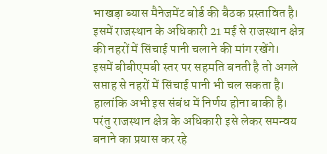भाखड़ा ब्यास मैनेजमेंट बोर्ड की बैठक प्रस्तावित है। इसमें राजस्थान के अधिकारी 21 मई से राजस्थान क्षेत्र की नहरों में सिंचाई पानी चलाने की मांग रखेंगे।
इसमें बीबीएमबी स्तर पर सहमति बनती है तो अगले सप्ताह से नहरों में सिंचाई पानी भी चल सकता है। हालांकि अभी इस संबंध में निर्णय होना बाकी है। परंतु राजस्थान क्षेत्र के अधिकारी इसे लेकर समन्वय बनाने का प्रयास कर रहे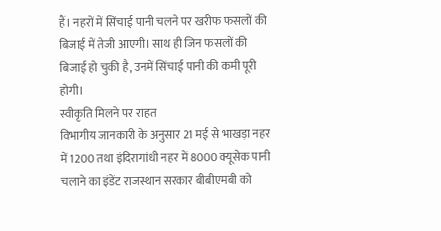हैं। नहरों में सिंचाई पानी चलने पर खरीफ फसलों की बिजाई में तेजी आएगी। साथ ही जिन फसलों की बिजाई हो चुकी है, उनमें सिंचाई पानी की कमी पूरी होगी।
स्वीकृति मिलने पर राहत
विभागीय जानकारी के अनुसार 21 मई से भाखड़ा नहर में 1200 तथा इंदिरागांधी नहर में 8000 क्यूसेक पानी चलाने का इंडेंट राजस्थान सरकार बीबीएमबी को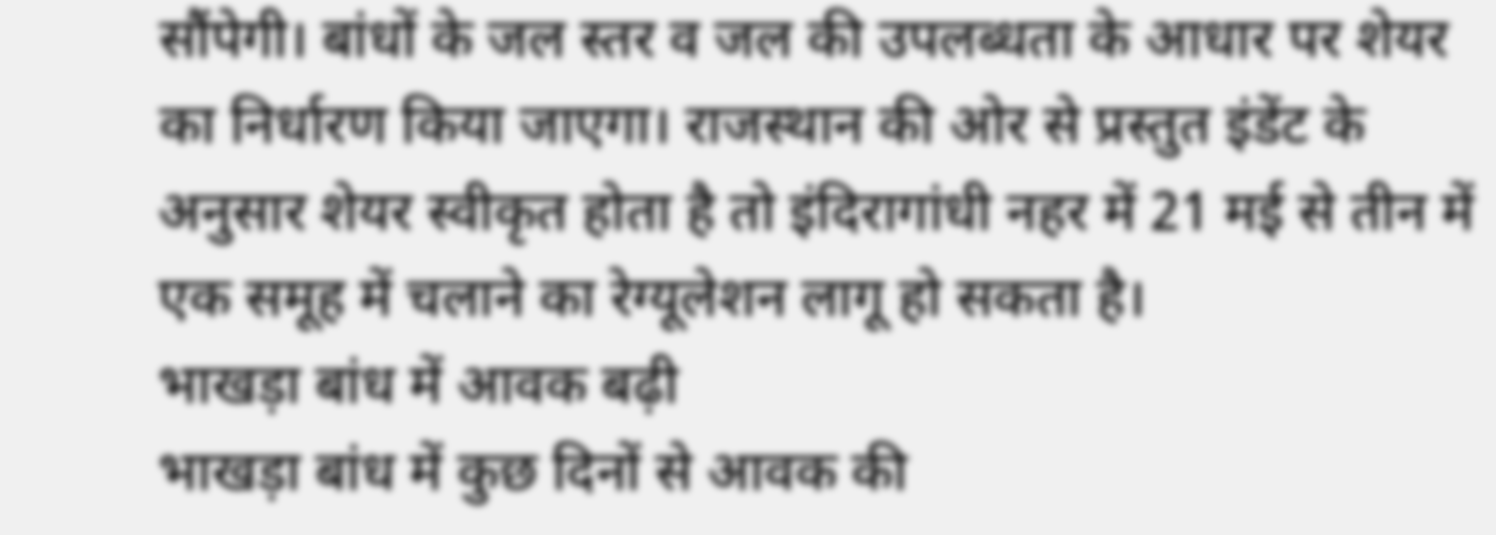सौंपेगी। बांधों के जल स्तर व जल की उपलब्धता के आधार पर शेयर का निर्धारण किया जाएगा। राजस्थान की ओर से प्रस्तुत इंडेंट के अनुसार शेयर स्वीकृत होता है तो इंदिरागांधी नहर में 21 मई से तीन में एक समूह में चलाने का रेग्यूलेशन लागू हो सकता है।
भाखड़ा बांध में आवक बढ़ी
भाखड़ा बांध में कुछ दिनों से आवक की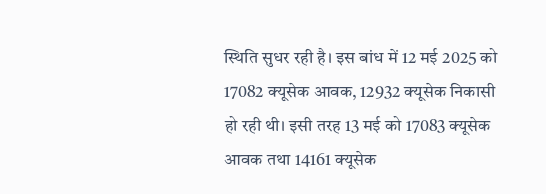स्थिति सुधर रही है। इस बांध में 12 मई 2025 को 17082 क्यूसेक आवक, 12932 क्यूसेक निकासी हो रही थी। इसी तरह 13 मई को 17083 क्यूसेक आवक तथा 14161 क्यूसेक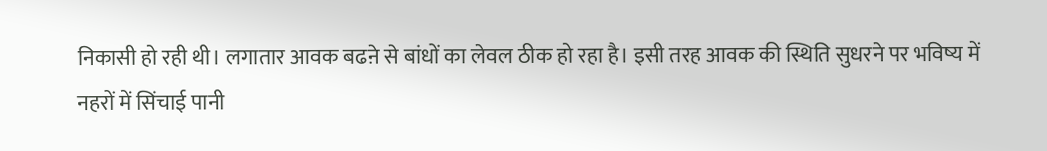निकासी हो रही थी। लगातार आवक बढऩे से बांधों का लेवल ठीक हो रहा है। इसी तरह आवक की स्थिति सुधरने पर भविष्य में नहरों में सिंचाई पानी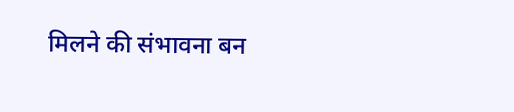मिलने की संभावना बन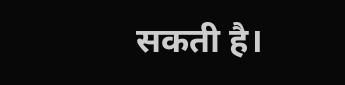सकती है।